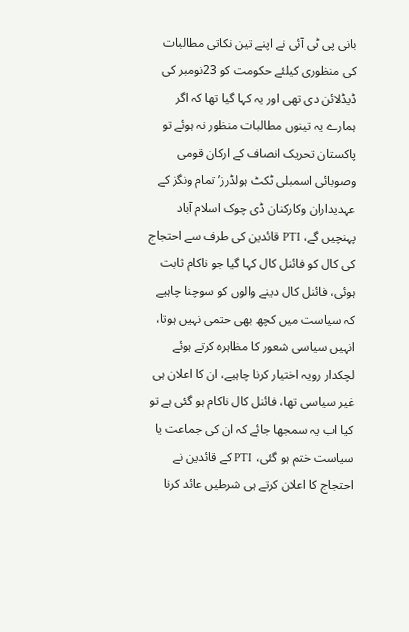بانی پی ٹی آئی نے اپنے تین نکاتی مطالبات کی منظوری کیلئے حکومت کو 23نومبر کی ڈیڈلائن دی تھی اور یہ کہا گیا تھا کہ اگر ہمارے یہ تینوں مطالبات منظور نہ ہوئے تو پاکستان تحریک انصاف کے ارکان قومی وصوبائی اسمبلی ٹکٹ ہولڈرز’ تمام ونگز کے عہدیداران وکارکنان ڈی چوک اسلام آباد پہنچیں گے، PTI قائدین کی طرف سے احتجاج کی کال کو فائنل کال کہا گیا جو ناکام ثابت ہوئی، فائنل کال دینے والوں کو سوچنا چاہیے کہ سیاست میں کچھ بھی حتمی نہیں ہوتا، انہیں سیاسی شعور کا مظاہرہ کرتے ہوئے لچکدار رویہ اختیار کرنا چاہیے، ان کا اعلان ہی غیر سیاسی تھا، فائنل کال ناکام ہو گئی ہے تو کیا اب یہ سمجھا جائے کہ ان کی جماعت یا سیاست ختم ہو گئی، PTI کے قائدین نے احتجاج کا اعلان کرتے ہی شرطیں عائد کرنا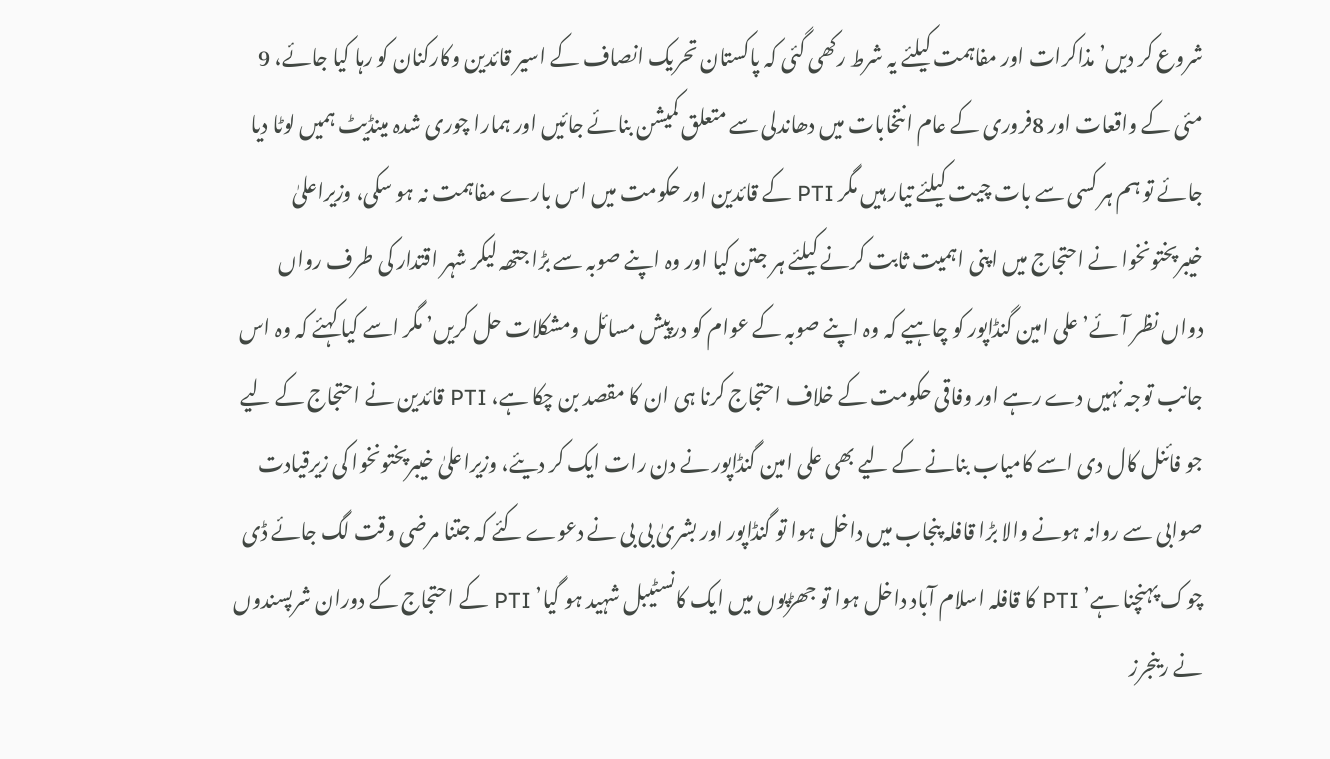شروع کر دیں’ مذاکرات اور مفاہمت کیلئے یہ شرط رکھی گئی کہ پاکستان تحریک انصاف کے اسیر قائدین وکارکنان کو رہا کیا جائے، 9 مئی کے واقعات اور 8فروری کے عام انتخابات میں دھاندلی سے متعلق کمیشن بنائے جائیں اور ہمارا چوری شدہ مینڈیٹ ہمیں لوٹا دیا جائے تو ہم ہر کسی سے بات چیت کیلئے تیار ہیں مگر PTI کے قائدین اور حکومت میں اس بارے مفاہمت نہ ہو سکی، وزیراعلیٰ خیبرپختونخوا نے احتجاج میں اپنی اہمیت ثابت کرنے کیلئے ہر جتن کیا اور وہ اپنے صوبہ سے بڑا جتھہ لیکر شہر اقتدار کی طرف رواں دواں نظر آئے’ علی امین گنڈاپور کو چاہیے کہ وہ اپنے صوبہ کے عوام کو درپیش مسائل ومشکلات حل کریں’ مگر اسے کیا کہئے کہ وہ اس جانب توجہ نہیں دے رہے اور وفاقی حکومت کے خلاف احتجاج کرنا ہی ان کا مقصد بن چکا ہے، PTI قائدین نے احتجاج کے لیے جو فائنل کال دی اسے کامیاب بنانے کے لیے بھی علی امین گنڈاپور نے دن رات ایک کر دیئے، وزیراعلیٰ خیبرپختونخوا کی زیرقیادت صوابی سے روانہ ہونے والا بڑا قافلہ پنجاب میں داخل ہوا تو گنڈاپور اور بشریٰ بی بی نے دعوے کئے کہ جتنا مرضی وقت لگ جائے ڈی چوک پہنچنا ہے’ PTI کا قافلہ اسلام آباد داخل ہوا تو جھڑپوں میں ایک کانسٹیبل شہید ہو گیا’ PTI کے احتجاج کے دوران شرپسندوں نے رینجرز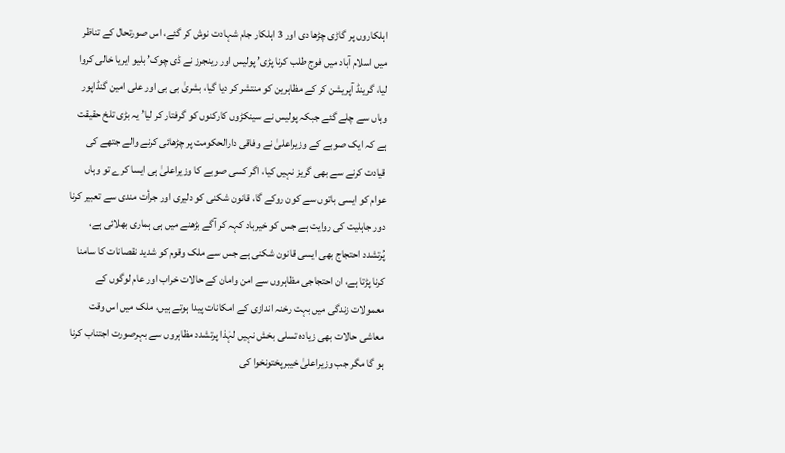اہلکاروں پر گاڑی چڑھا دی اور 3 اہلکار جام شہادت نوش کر گئے، اس صورتحال کے تناظر میں اسلام آباد میں فوج طلب کرنا پڑی’ پولیس اور رینجرز نے ڈی چوک’ بلیو ایریا خالی کروا لیا، گرینڈ آپریشن کر کے مظاہرین کو منتشر کر دیا گیا، بشریٰ بی بی اور علی امین گنڈاپور وہاں سے چلے گئے جبکہ پولیس نے سینکڑوں کارکنوں کو گرفتار کر لیا’ یہ بڑی تلخ حقیقت ہے کہ ایک صوبے کے وزیراعلیٰ نے وفاقی دارالحکومت پر چڑھائی کرنے والے جتھے کی قیادت کرنے سے بھی گریز نہیں کیا، اگر کسی صوبے کا وزیراعلیٰ ہی ایسا کرے تو وہاں عوام کو ایسی باتوں سے کون روکے گا، قانون شکنی کو دلیری اور جرأت مندی سے تعبیر کرنا دور جاہلیت کی روایت ہے جس کو خیرباد کہہ کر آگے بڑھنے میں ہی ہماری بھلائی ہے، پُرتشدد احتجاج بھی ایسی قانون شکنی ہے جس سے ملک وقوم کو شدید نقصانات کا سامنا کرنا پڑتا ہے، ان احتجاجی مظاہروں سے امن وامان کے حالات خراب اور عام لوگوں کے معمولات زندگی میں بہت رخنہ اندازی کے امکانات پیدا ہوتے ہیں، ملک میں اس وقت معاشی حالات بھی زیادہ تسلی بخش نہیں لہٰذا پرتشدد مظاہروں سے بہرصورت اجتناب کرنا ہو گا مگر جب وزیراعلیٰ خیبرپختونخوا کی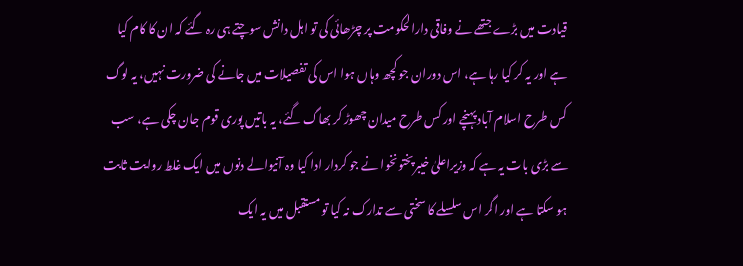قیادت میں بڑے جتھے نے وفاقی دارالحکومت پر چڑھائی کی تو اہل دانش سوچتے ہی رہ گئے کہ ان کا کام کیا ہے اور یہ کر کیا رہا ہے، اس دوران جو کچھ وہاں ہوا اس کی تفصیلات میں جانے کی ضرورت نہیں، یہ لوگ کس طرح اسلام آباد پہنچے اور کس طرح میدان چھوڑ کر بھاگ گئے، یہ باتیں پوری قوم جان چکی ہے، سب سے بڑی بات یہ ہے کہ وزیراعلیٰ خیبرپختونخوا نے جو کردار ادا کیا وہ آنیوالے دنوں میں ایک غلط روایت ثابت ہو سکتا ہے اور اگر اس سلسلے کا سختی سے تدارک نہ کیا تو مستقبل میں یہ ایک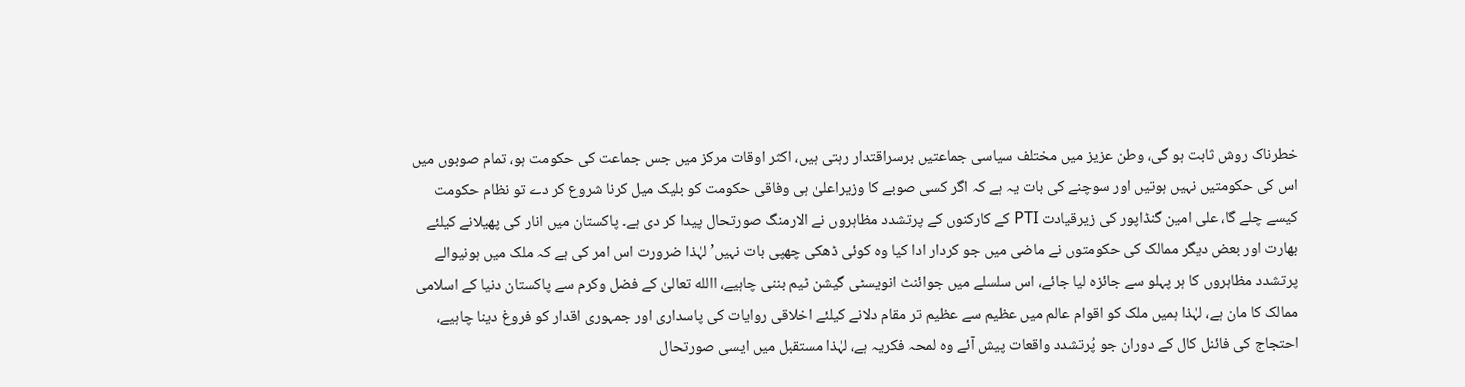خطرناک روش ثابت ہو گی، وطن عزیز میں مختلف سیاسی جماعتیں برسراقتدار رہتی ہیں، اکثر اوقات مرکز میں جس جماعت کی حکومت ہو، تمام صوبوں میں اس کی حکومتیں نہیں ہوتیں اور سوچنے کی بات یہ ہے کہ اگر کسی صوبے کا وزیراعلیٰ ہی وفاقی حکومت کو بلیک میل کرنا شروع کر دے تو نظام حکومت کیسے چلے گا، علی امین گنڈاپور کی زیرقیادت PTI کے کارکنوں کے پرتشدد مظاہروں نے الارمنگ صورتحال پیدا کر دی ہے۔ پاکستان میں انار کی پھیلانے کیلئے بھارت اور بعض دیگر ممالک کی حکومتوں نے ماضی میں جو کردار ادا کیا وہ کوئی ڈھکی چھپی بات نہیں’ لہٰذا ضرورت اس امر کی ہے کہ ملک میں ہونیوالے پرتشدد مظاہروں کا ہر پہلو سے جائزہ لیا جائے، اس سلسلے میں جوائنٹ انویسٹی گیشن ٹیم بننی چاہیے، االله تعالیٰ کے فضل وکرم سے پاکستان دنیا کے اسلامی ممالک کا مان ہے، لہٰذا ہمیں ملک کو اقوام عالم میں عظیم سے عظیم تر مقام دلانے کیلئے اخلاقی روایات کی پاسداری اور جمہوری اقدار کو فروغ دینا چاہیے، احتجاج کی فائنل کال کے دوران جو پُرتشدد واقعات پیش آئے وہ لمحہ فکریہ ہے، لہٰذا مستقبل میں ایسی صورتحال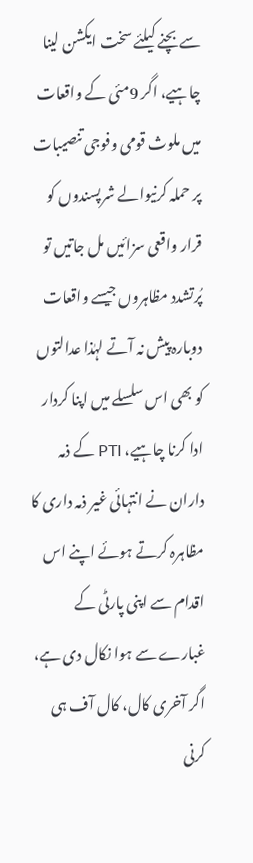سے بچنے کیلئے سخت ایکشن لینا چاہیے، اگر 9مئی کے واقعات میں ملوث قومی وفوجی تنصیبات پر حملہ کرنیوالے شرپسندوں کو قرار واقعی سزائیں مل جاتیں تو پُرتشدد مظاہروں جیسے واقعات دوبارہ پیش نہ آتے لہٰذا عدالتوں کو بھی اس سلسلے میں اپنا کردار ادا کرنا چاہیے، PTI کے ذمہ داران نے انتہائی غیر ذمہ داری کا مظاہرہ کرتے ہوئے اپنے اس اقدام سے اپنی پارٹی کے غبارے سے ہوا نکال دی ہے، اگر آخری کال، کال آف ہی کرنی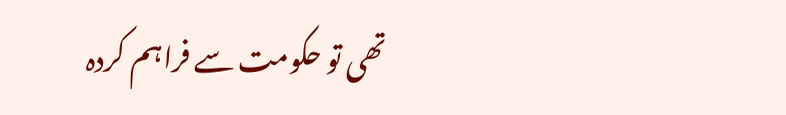تھی تو حکومت سے فراہم کردہ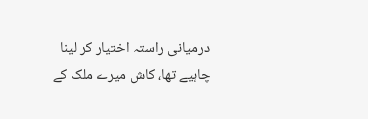درمیانی راستہ اختیار کر لینا چاہیے تھا، کاش میرے ملک کے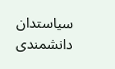سیاستدان دانشمندی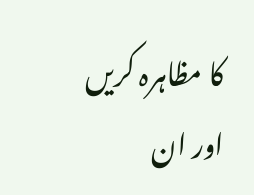کا مظاہرہ کریں اور ان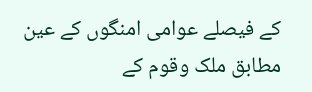کے فیصلے عوامی امنگوں کے عین مطابق ملک وقوم کے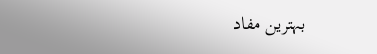بہترین مفاد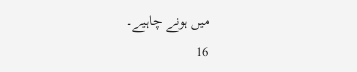میں ہونے چاہیے۔
16